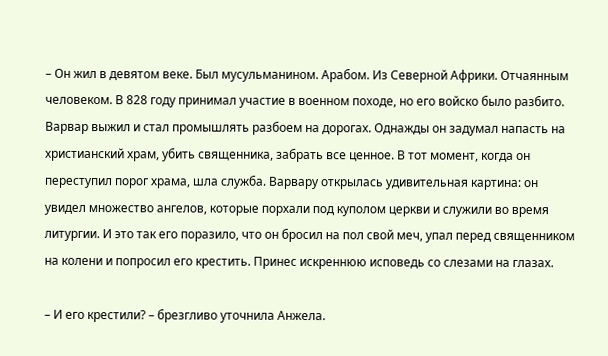– Он жил в девятом веке. Был мусульманином. Арабом. Из Северной Африки. Отчаянным человеком. В 828 году принимал участие в военном походе, но его войско было разбито. Варвар выжил и стал промышлять разбоем на дорогах. Однажды он задумал напасть на христианский храм, убить священника, забрать все ценное. В тот момент, когда он переступил порог храма, шла служба. Варвару открылась удивительная картина: он увидел множество ангелов, которые порхали под куполом церкви и служили во время литургии. И это так его поразило, что он бросил на пол свой меч, упал перед священником на колени и попросил его крестить. Принес искреннюю исповедь со слезами на глазах.

– И его крестили? – брезгливо уточнила Анжела.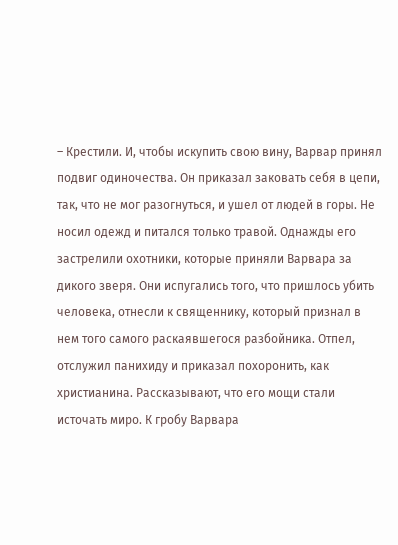– Крестили. И, чтобы искупить свою вину, Варвар принял подвиг одиночества. Он приказал заковать себя в цепи, так, что не мог разогнуться, и ушел от людей в горы. Не носил одежд и питался только травой. Однажды его застрелили охотники, которые приняли Варвара за дикого зверя. Они испугались того, что пришлось убить человека, отнесли к священнику, который признал в нем того самого раскаявшегося разбойника. Отпел, отслужил панихиду и приказал похоронить, как христианина. Рассказывают, что его мощи стали источать миро. К гробу Варвара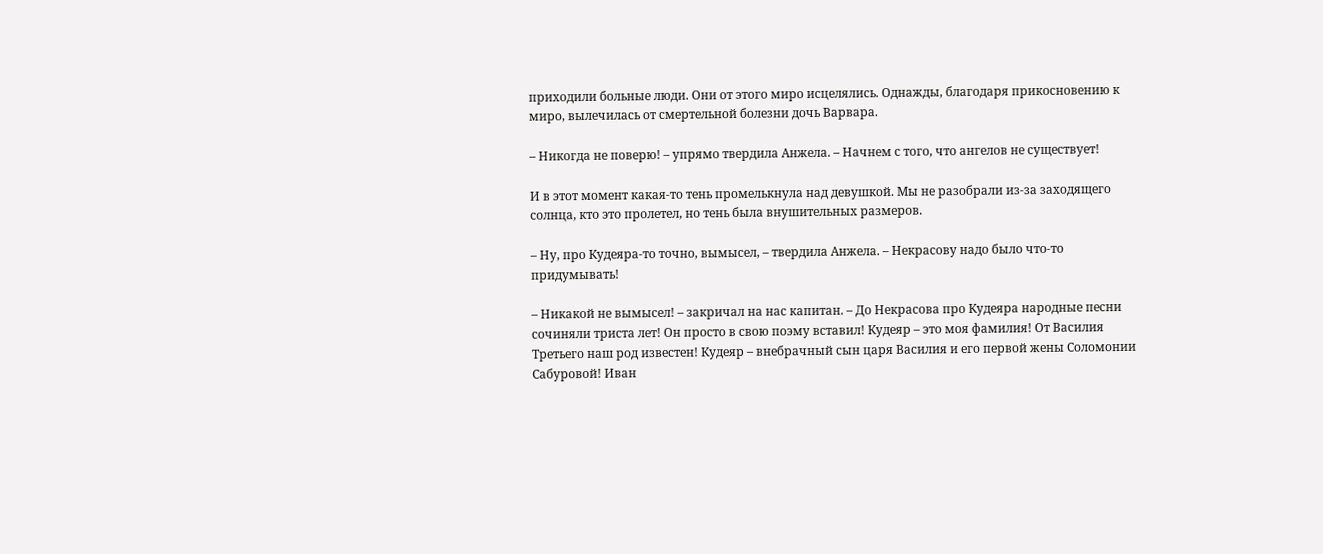приходили больные люди. Они от этого миро исцелялись. Однажды, благодаря прикосновению к миро, вылечилась от смертельной болезни дочь Варвара.

– Никогда не поверю! – упрямо твердила Анжела. – Начнем с того, что ангелов не существует!

И в этот момент какая-то тень промелькнула над девушкой. Мы не разобрали из-за заходящего солнца, кто это пролетел, но тень была внушительных размеров.

– Ну, про Кудеяра-то точно, вымысел, – твердила Анжела. – Некрасову надо было что-то придумывать!

– Никакой не вымысел! – закричал на нас капитан. – До Некрасова про Кудеяра народные песни сочиняли триста лет! Он просто в свою поэму вставил! Кудеяр – это моя фамилия! От Василия Третьего наш род известен! Кудеяр – внебрачный сын царя Василия и его первой жены Соломонии Сабуровой! Иван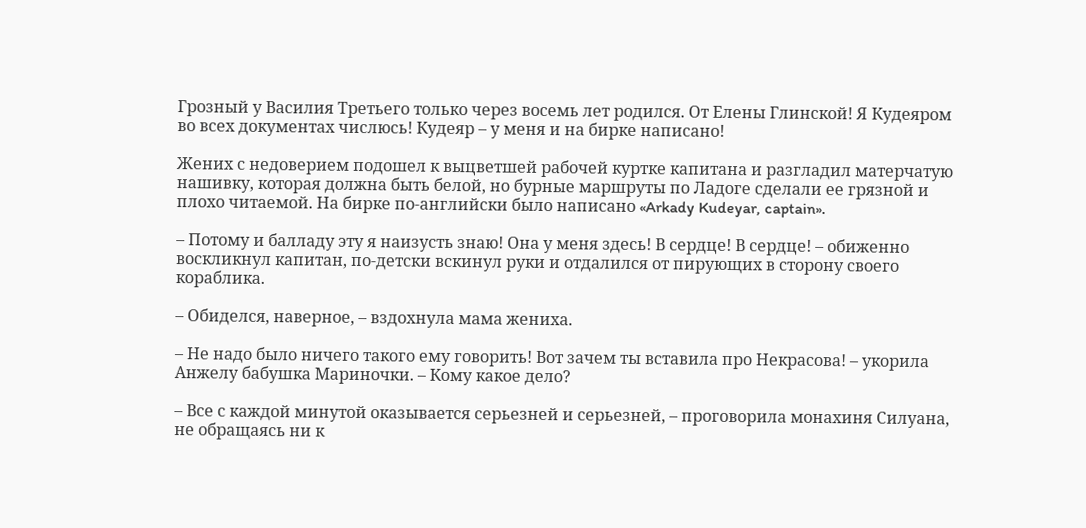Грозный у Василия Третьего только через восемь лет родился. От Елены Глинской! Я Кудеяром во всех документах числюсь! Кудеяр – у меня и на бирке написано!

Жених с недоверием подошел к выцветшей рабочей куртке капитана и разгладил матерчатую нашивку, которая должна быть белой, но бурные маршруты по Ладоге сделали ее грязной и плохо читаемой. На бирке по-английски было написано «Arkady Kudeyar, captain».

– Потому и балладу эту я наизусть знаю! Она у меня здесь! В сердце! В сердце! – обиженно воскликнул капитан, по-детски вскинул руки и отдалился от пирующих в сторону своего кораблика.

– Обиделся, наверное, – вздохнула мама жениха.

– Не надо было ничего такого ему говорить! Вот зачем ты вставила про Некрасова! – укорила Анжелу бабушка Мариночки. – Кому какое дело?

– Все с каждой минутой оказывается серьезней и серьезней, – проговорила монахиня Силуана, не обращаясь ни к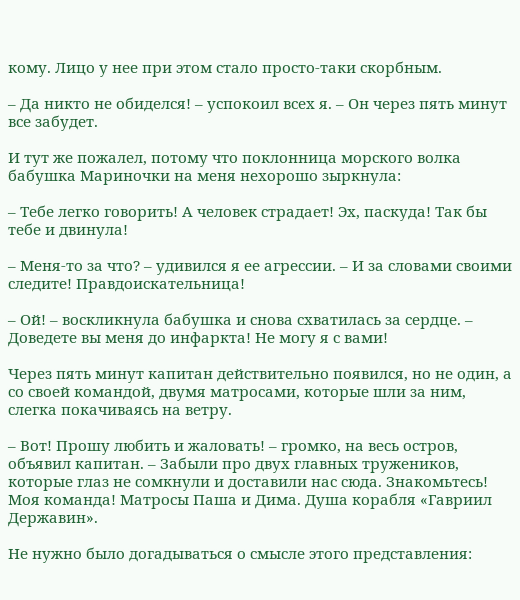кому. Лицо у нее при этом стало просто-таки скорбным.

– Да никто не обиделся! – успокоил всех я. – Он через пять минут все забудет.

И тут же пожалел, потому что поклонница морского волка бабушка Мариночки на меня нехорошо зыркнула:

– Тебе легко говорить! А человек страдает! Эх, паскуда! Так бы тебе и двинула!

– Меня-то за что? – удивился я ее агрессии. – И за словами своими следите! Правдоискательница!

– Ой! – воскликнула бабушка и снова схватилась за сердце. – Доведете вы меня до инфаркта! Не могу я с вами!

Через пять минут капитан действительно появился, но не один, а со своей командой, двумя матросами, которые шли за ним, слегка покачиваясь на ветру.

– Вот! Прошу любить и жаловать! – громко, на весь остров, объявил капитан. – Забыли про двух главных тружеников, которые глаз не сомкнули и доставили нас сюда. Знакомьтесь! Моя команда! Матросы Паша и Дима. Душа корабля «Гавриил Державин».

Не нужно было догадываться о смысле этого представления: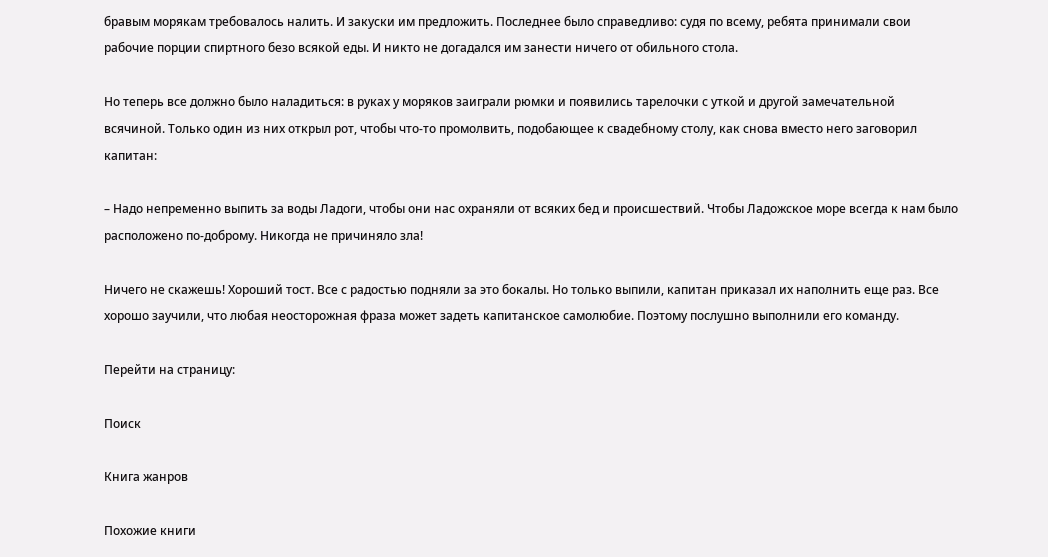бравым морякам требовалось налить. И закуски им предложить. Последнее было справедливо: судя по всему, ребята принимали свои рабочие порции спиртного безо всякой еды. И никто не догадался им занести ничего от обильного стола.

Но теперь все должно было наладиться: в руках у моряков заиграли рюмки и появились тарелочки с уткой и другой замечательной всячиной. Только один из них открыл рот, чтобы что-то промолвить, подобающее к свадебному столу, как снова вместо него заговорил капитан:

– Надо непременно выпить за воды Ладоги, чтобы они нас охраняли от всяких бед и происшествий. Чтобы Ладожское море всегда к нам было расположено по-доброму. Никогда не причиняло зла!

Ничего не скажешь! Хороший тост. Все с радостью подняли за это бокалы. Но только выпили, капитан приказал их наполнить еще раз. Все хорошо заучили, что любая неосторожная фраза может задеть капитанское самолюбие. Поэтому послушно выполнили его команду.

Перейти на страницу:

Поиск

Книга жанров

Похожие книги